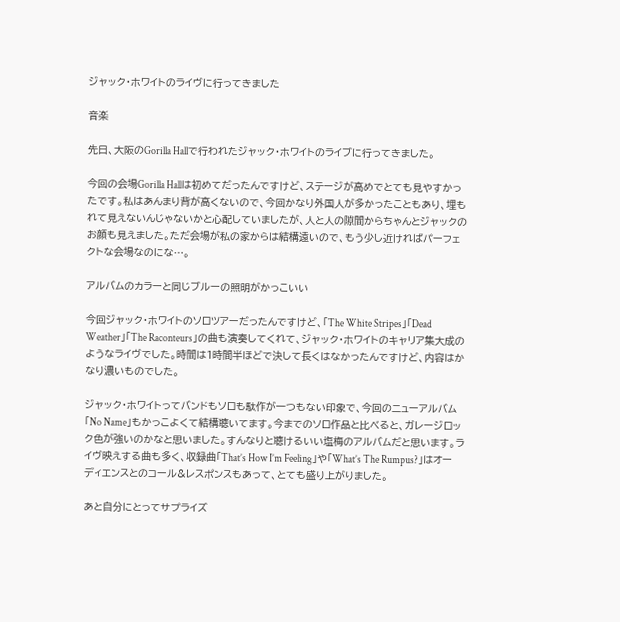ジャック・ホワイトのライヴに行ってきました

音楽

先日、大阪のGorilla Hallで行われたジャック・ホワイトのライブに行ってきました。

今回の会場Gorilla Hallは初めてだったんですけど、ステージが高めでとても見やすかったです。私はあんまり背が高くないので、今回かなり外国人が多かったこともあり、埋もれて見えないんじゃないかと心配していましたが、人と人の隙間からちゃんとジャックのお顔も見えました。ただ会場が私の家からは結構遠いので、もう少し近ければパーフェクトな会場なのにな…。

アルバムのカラーと同じブルーの照明がかっこいい

今回ジャック・ホワイトのソロツアーだったんですけど、「The White Stripes」「Dead Weather」「The Raconteurs」の曲も演奏してくれて、ジャック・ホワイトのキャリア集大成のようなライヴでした。時間は1時間半ほどで決して長くはなかったんですけど、内容はかなり濃いものでした。

ジャック・ホワイトってバンドもソロも駄作が一つもない印象で、今回のニューアルバム「No Name」もかっこよくて結構聴いてます。今までのソロ作品と比べると、ガレージロック色が強いのかなと思いました。すんなりと聴けるいい塩梅のアルバムだと思います。ライヴ映えする曲も多く、収録曲「That’s How I’m Feeling」や「What’s The Rumpus?」はオーディエンスとのコール&レスポンスもあって、とても盛り上がりました。

あと自分にとってサプライズ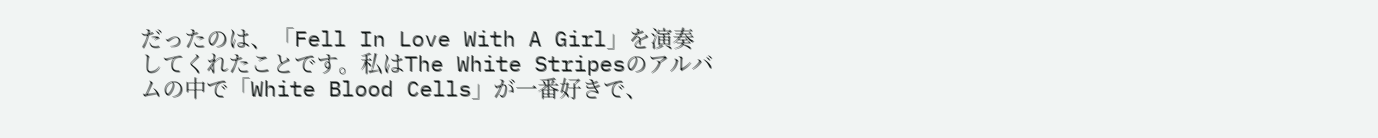だったのは、「Fell In Love With A Girl」を演奏してくれたことです。私はThe White Stripesのアルバムの中で「White Blood Cells」が一番好きで、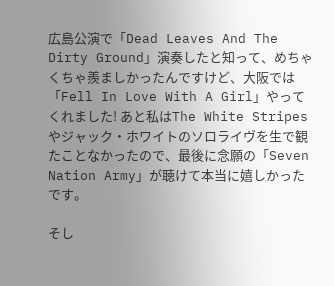広島公演で「Dead Leaves And The Dirty Ground」演奏したと知って、めちゃくちゃ羨ましかったんですけど、大阪では「Fell In Love With A Girl」やってくれました! あと私はThe White Stripesやジャック・ホワイトのソロライヴを生で観たことなかったので、最後に念願の「Seven Nation Army」が聴けて本当に嬉しかったです。

そし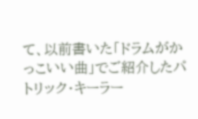て、以前書いた「ドラムがかっこいい曲」でご紹介したパトリック・キーラー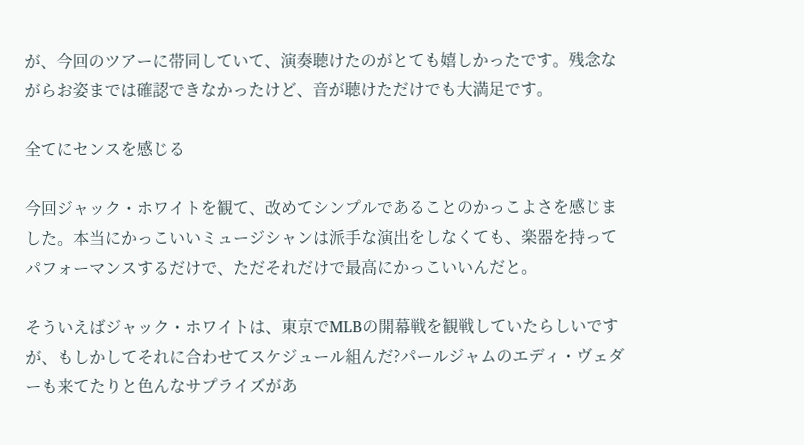が、今回のツアーに帯同していて、演奏聴けたのがとても嬉しかったです。残念ながらお姿までは確認できなかったけど、音が聴けただけでも大満足です。

全てにセンスを感じる

今回ジャック・ホワイトを観て、改めてシンプルであることのかっこよさを感じました。本当にかっこいいミュージシャンは派手な演出をしなくても、楽器を持ってパフォーマンスするだけで、ただそれだけで最高にかっこいいんだと。

そういえばジャック・ホワイトは、東京でMLBの開幕戦を観戦していたらしいですが、もしかしてそれに合わせてスケジュール組んだ?パールジャムのエディ・ヴェダーも来てたりと色んなサプライズがあ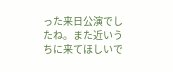った来日公演でしたね。また近いうちに来てほしいで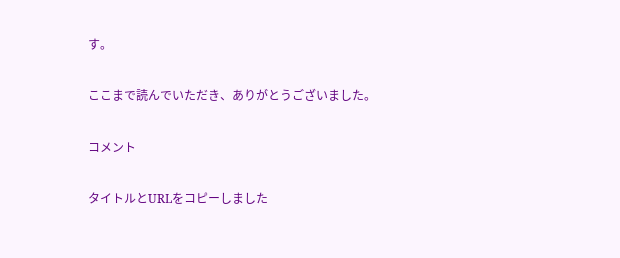す。

ここまで読んでいただき、ありがとうございました。

コメント

タイトルとURLをコピーしました